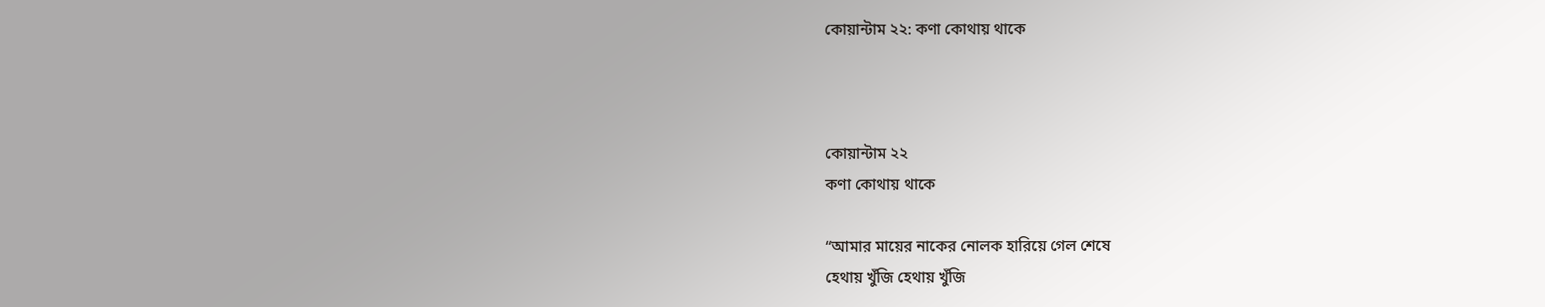কোয়ান্টাম ২২: কণা কোথায় থাকে



কোয়ান্টাম ২২
কণা কোথায় থাকে

“আমার মায়ের নাকের নোলক হারিয়ে গেল শেষে
হেথায় খুঁজি হেথায় খুঁজি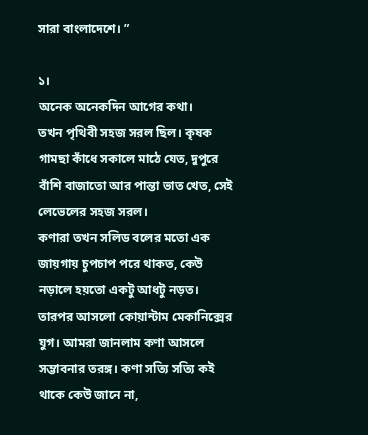সারা বাংলাদেশে। ”

১।
অনেক অনেকদিন আগের কথা।
তখন পৃথিবী সহজ সরল ছিল। কৃষক গামছা কাঁধে সকালে মাঠে যেত, দুপুরে বাঁশি বাজাতো আর পান্তা ভাত খেত, সেই লেভেলের সহজ সরল।
কণারা তখন সলিড বলের মতো এক জায়গায় চুপচাপ পরে থাকত, কেউ নড়ালে হয়তো একটু আধটু নড়ত।
তারপর আসলো কোয়ান্টাম মেকানিক্সের যুগ। আমরা জানলাম কণা আসলে সম্ভাবনার তরঙ্গ। কণা সত্যি সত্যি কই থাকে কেউ জানে না,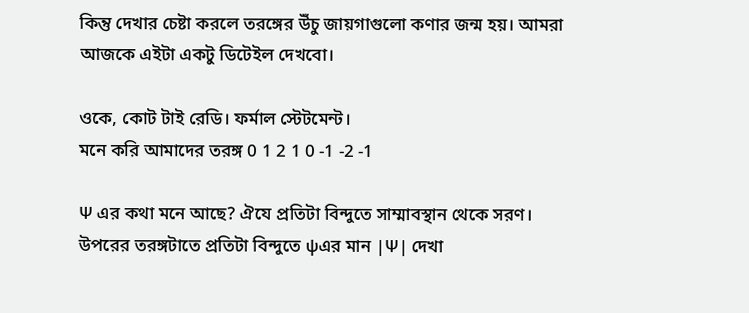কিন্তু দেখার চেষ্টা করলে তরঙ্গের উঁচু জায়গাগুলো কণার জন্ম হয়। আমরা আজকে এইটা একটু ডিটেইল দেখবো।

ওকে, কোট টাই রেডি। ফর্মাল স্টেটমেন্ট।
মনে করি আমাদের তরঙ্গ 0 1 2 1 0 -1 -2 -1

Ψ এর কথা মনে আছে? ঐযে প্রতিটা বিন্দুতে সাম্মাবস্থান থেকে সরণ। উপরের তরঙ্গটাতে প্রতিটা বিন্দুতে ψএর মান |Ψ| দেখা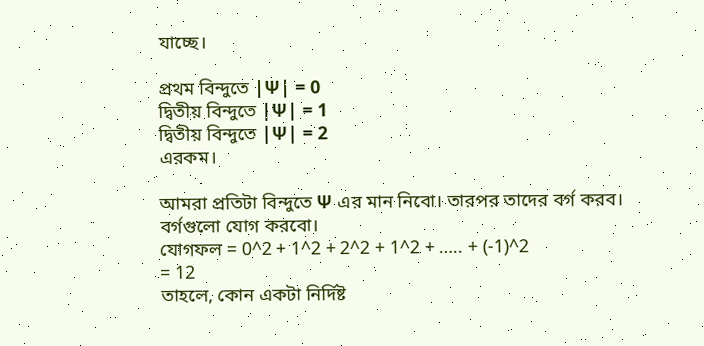যাচ্ছে।

প্রথম বিন্দুতে |Ψ| = 0
দ্বিতীয় বিন্দুতে |Ψ| = 1
দ্বিতীয় বিন্দুতে |Ψ| = 2
এরকম।

আমরা প্রতিটা বিন্দুতে Ψ এর মান নিবো। তারপর তাদের বর্গ করব। বর্গগুলো যোগ করবো।
যোগফল = 0^2 + 1^2 + 2^2 + 1^2 + ….. + (-1)^2
= 12
তাহলে, কোন একটা নির্দিষ্ট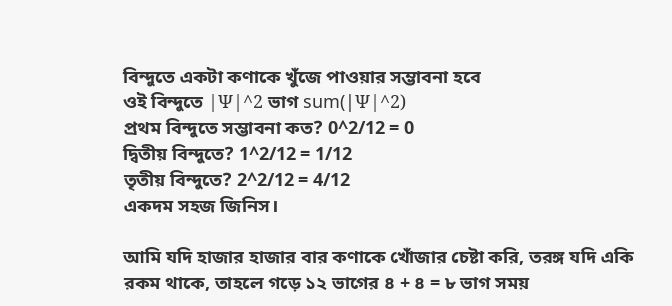বিন্দুতে একটা কণাকে খুঁজে পাওয়ার সম্ভাবনা হবে
ওই বিন্দুতে |Ψ|^2 ভাগ sum(|Ψ|^2)
প্রথম বিন্দুতে সম্ভাবনা কত? 0^2/12 = 0
দ্বিতীয় বিন্দুতে? 1^2/12 = 1/12
তৃতীয় বিন্দুতে? 2^2/12 = 4/12
একদম সহজ জিনিস।

আমি যদি হাজার হাজার বার কণাকে খোঁজার চেষ্টা করি, তরঙ্গ যদি একি রকম থাকে, তাহলে গড়ে ১২ ভাগের ৪ + ৪ = ৮ ভাগ সময়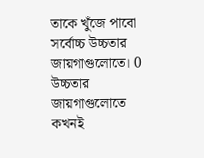তাকে খুঁজে পাবো সর্বোচ্চ উচ্চতার জায়গাগুলোতে। 0 উচ্চতার জায়গাগুলোতে কখনই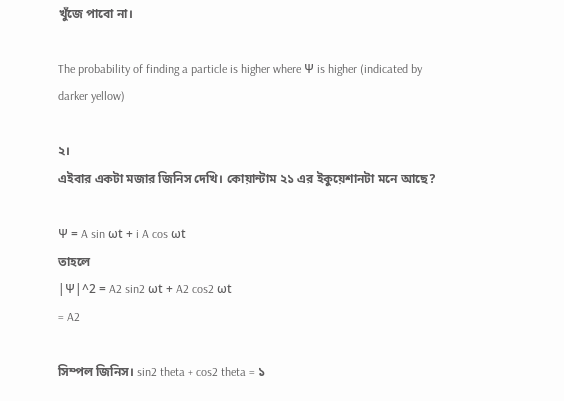খুঁজে পাবো না।

The probability of finding a particle is higher where Ψ is higher (indicated by darker yellow)

২।
এইবার একটা মজার জিনিস দেখি। কোয়ান্টাম ২১ এর ইকুয়েশানটা মনে আছে?

Ψ = A sin ωt + i A cos ωt
তাহলে
|Ψ|^2 = A2 sin2 ωt + A2 cos2 ωt
= A2

সিম্পল জিনিস। sin2 theta + cos2 theta = ১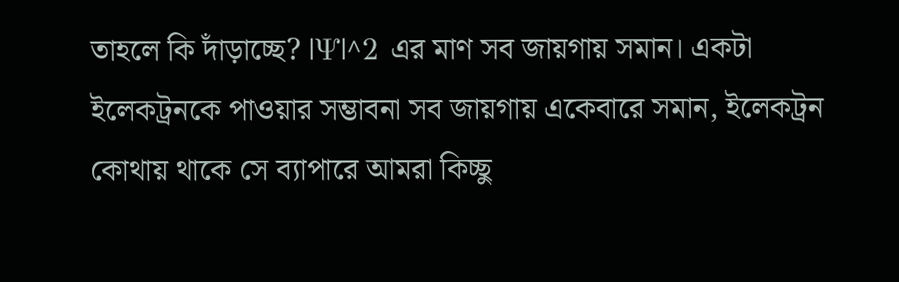তাহলে কি দাঁড়াচ্ছে? |Ψ|^2 এর মাণ সব জায়গায় সমান। একটা ইলেকট্রনকে পাওয়ার সম্ভাবনা সব জায়গায় একেবারে সমান, ইলেকট্রন কোথায় থাকে সে ব্যাপারে আমরা কিচ্ছু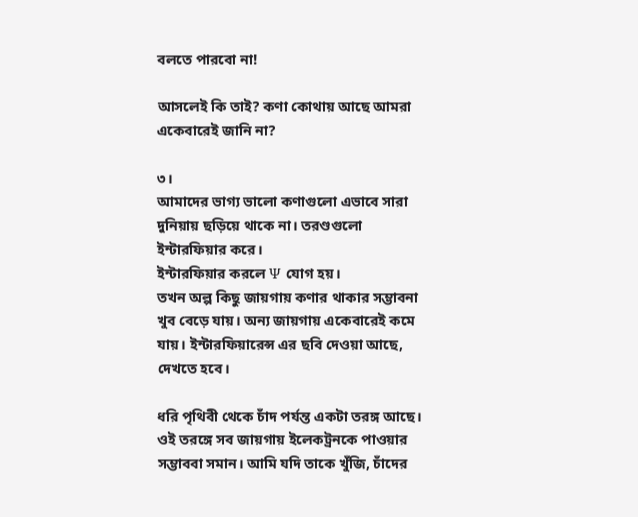বলতে পারবো না!

আসলেই কি তাই? কণা কোথায় আছে আমরা একেবারেই জানি না?

৩।
আমাদের ভাগ্য ভালো কণাগুলো এভাবে সারা দুনিয়ায় ছড়িয়ে থাকে না। তরণ্ডগুলো ইন্টারফিয়ার করে।
ইন্টারফিয়ার করলে Ψ যোগ হয়।
তখন অল্প কিছু জায়গায় কণার থাকার সম্ভাবনা খুব বেড়ে যায়। অন্য জায়গায় একেবারেই কমে যায়। ইন্টারফিয়ারেন্স এর ছবি দেওয়া আছে, দেখতে হবে।

ধরি পৃথিবী থেকে চাঁদ পর্যন্ত একটা তরঙ্গ আছে। ওই তরঙ্গে সব জায়গায় ইলেকট্রনকে পাওয়ার সম্ভাববা সমান। আমি যদি তাকে খুঁজি, চাঁদের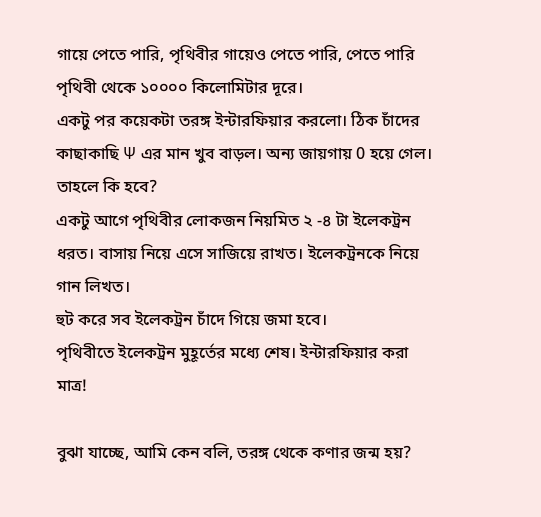গায়ে পেতে পারি, পৃথিবীর গায়েও পেতে পারি, পেতে পারি পৃথিবী থেকে ১০০০০ কিলোমিটার দূরে।
একটু পর কয়েকটা তরঙ্গ ইন্টারফিয়ার করলো। ঠিক চাঁদের কাছাকাছি Ψ এর মান খুব বাড়ল। অন্য জায়গায় 0 হয়ে গেল।
তাহলে কি হবে?
একটু আগে পৃথিবীর লোকজন নিয়মিত ২ -৪ টা ইলেকট্রন ধরত। বাসায় নিয়ে এসে সাজিয়ে রাখত। ইলেকট্রনকে নিয়ে গান লিখত।
হুট করে সব ইলেকট্রন চাঁদে গিয়ে জমা হবে।
পৃথিবীতে ইলেকট্রন মুহূর্তের মধ্যে শেষ। ইন্টারফিয়ার করা মাত্র!

বুঝা যাচ্ছে, আমি কেন বলি, তরঙ্গ থেকে কণার জন্ম হয়?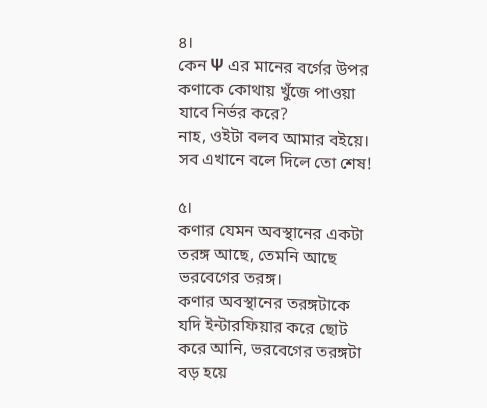৪।
কেন Ψ এর মানের বর্গের উপর কণাকে কোথায় খুঁজে পাওয়া যাবে নির্ভর করে?
নাহ, ওইটা বলব আমার বইয়ে। সব এখানে বলে দিলে তো শেষ!

৫।
কণার যেমন অবস্থানের একটা তরঙ্গ আছে, তেমনি আছে ভরবেগের তরঙ্গ।
কণার অবস্থানের তরঙ্গটাকে যদি ইন্টারফিয়ার করে ছোট করে আনি, ভরবেগের তরঙ্গটা বড় হয়ে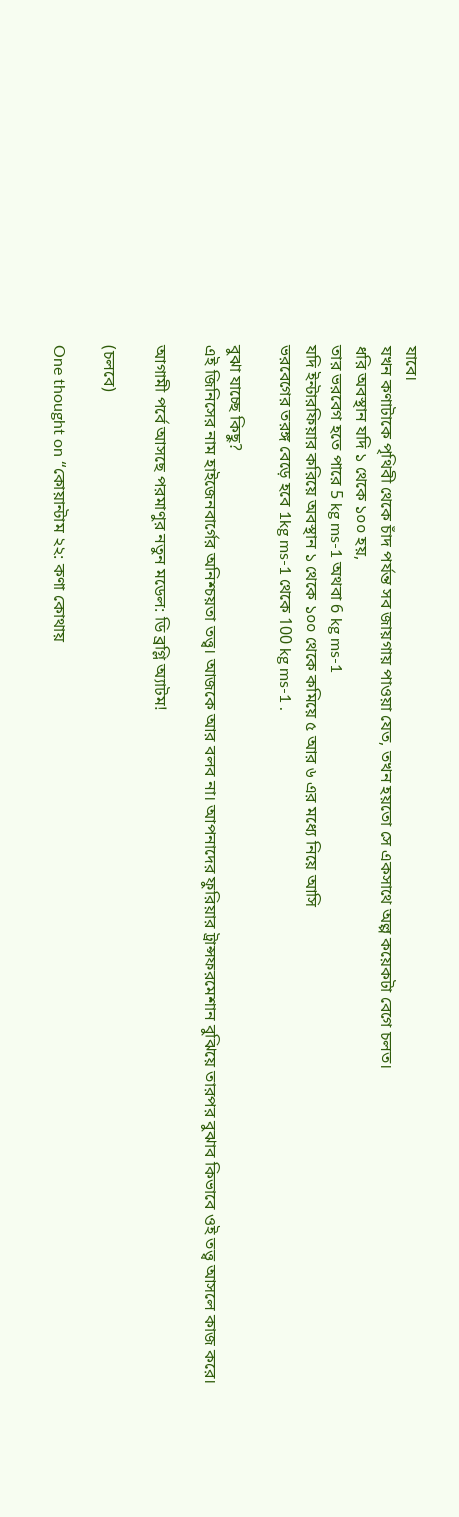যাবে।
যখন কণাটাকে পৃথিবী থেকে চাঁদ পর্যন্ত সব জায়গায় পাওয়া যেত, তখন হয়তো সে একসাথে অল্প কয়েকটা বেগে চলত।
ধরি অবস্থান যদি ১ থেকে ১০০ হয়,
তার ভরবেগ হতে পারে 5 kg ms-1 অথবা 6 kg ms-1
যদি ইন্টারফিয়ার করিয়ে অবস্থান ১ থেকে ১০০ থেকে কমিয়ে ৫ আর ৬ এর মধ্যে নিয়ে আসি
ভরবেগের তরঙ্গ বেড়ে হবে 1kg ms-1 থেকে 100 kg ms-1 .

বুঝা যাচ্ছে কিছু?
এই জিনিসের নাম হাইজেনবার্গের অনিশ্চয়তা তত্ত্ব। আজকে আর বলব না। আপনাদের ফুরিয়ার ট্রান্সফরমেশান বুঝিয়ে তারপর বুঝাব কিভাবে ওই তত্ত্ব আসলে কাজ করে।

আগামী পর্বে আসছে পরমাণুর নতুন মডেল: ডি ব্রগ্লি অ্যাটম!

(চলবে)

One thought on “কোয়ান্টাম ২২: কণা কোথায়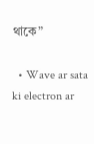থাকে”

  • Wave ar sata ki electron ar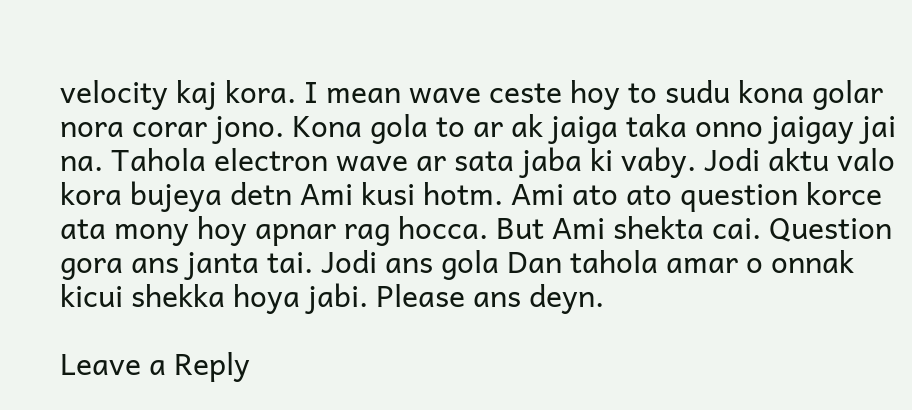velocity kaj kora. I mean wave ceste hoy to sudu kona golar nora corar jono. Kona gola to ar ak jaiga taka onno jaigay jai na. Tahola electron wave ar sata jaba ki vaby. Jodi aktu valo kora bujeya detn Ami kusi hotm. Ami ato ato question korce ata mony hoy apnar rag hocca. But Ami shekta cai. Question gora ans janta tai. Jodi ans gola Dan tahola amar o onnak kicui shekka hoya jabi. Please ans deyn.

Leave a Reply